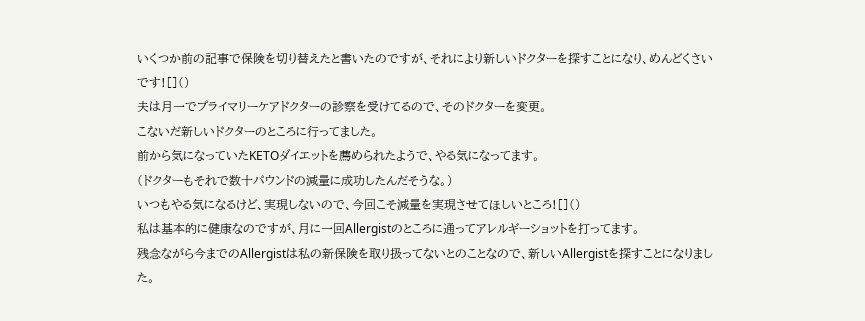いくつか前の記事で保険を切り替えたと書いたのですが、それにより新しいドクターを探すことになり、めんどくさいです![]()
夫は月一でプライマリーケアドクターの診察を受けてるので、そのドクターを変更。
こないだ新しいドクターのところに行ってました。
前から気になっていたKETOダイエットを薦められたようで、やる気になってます。
(ドクターもそれで数十パウンドの減量に成功したんだそうな。)
いつもやる気になるけど、実現しないので、今回こそ減量を実現させてほしいところ![]()
私は基本的に健康なのですが、月に一回Allergistのところに通ってアレルギーショットを打ってます。
残念ながら今までのAllergistは私の新保険を取り扱ってないとのことなので、新しいAllergistを探すことになりました。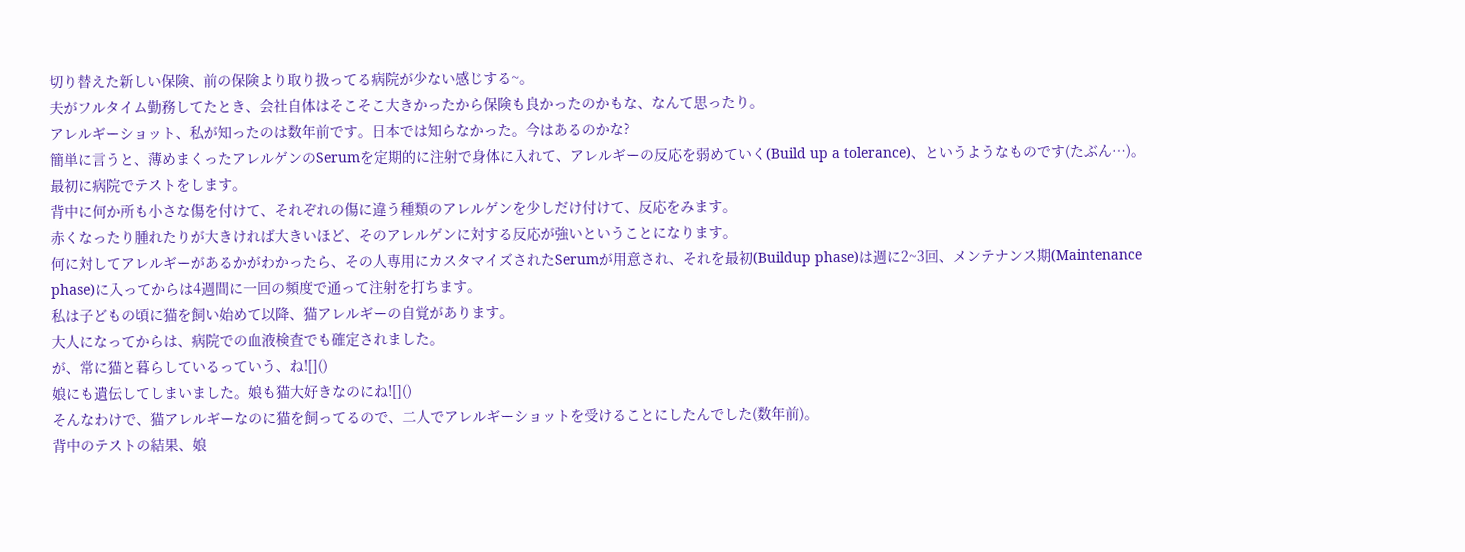切り替えた新しい保険、前の保険より取り扱ってる病院が少ない感じする~。
夫がフルタイム勤務してたとき、会社自体はそこそこ大きかったから保険も良かったのかもな、なんて思ったり。
アレルギーショット、私が知ったのは数年前です。日本では知らなかった。今はあるのかな?
簡単に言うと、薄めまくったアレルゲンのSerumを定期的に注射で身体に入れて、アレルギーの反応を弱めていく(Build up a tolerance)、というようなものです(たぶん…)。
最初に病院でテストをします。
背中に何か所も小さな傷を付けて、それぞれの傷に違う種類のアレルゲンを少しだけ付けて、反応をみます。
赤くなったり腫れたりが大きければ大きいほど、そのアレルゲンに対する反応が強いということになります。
何に対してアレルギーがあるかがわかったら、その人専用にカスタマイズされたSerumが用意され、それを最初(Buildup phase)は週に2~3回、メンテナンス期(Maintenance phase)に入ってからは4週間に一回の頻度で通って注射を打ちます。
私は子どもの頃に猫を飼い始めて以降、猫アレルギーの自覚があります。
大人になってからは、病院での血液検査でも確定されました。
が、常に猫と暮らしているっていう、ね![]()
娘にも遺伝してしまいました。娘も猫大好きなのにね![]()
そんなわけで、猫アレルギーなのに猫を飼ってるので、二人でアレルギーショットを受けることにしたんでした(数年前)。
背中のテストの結果、娘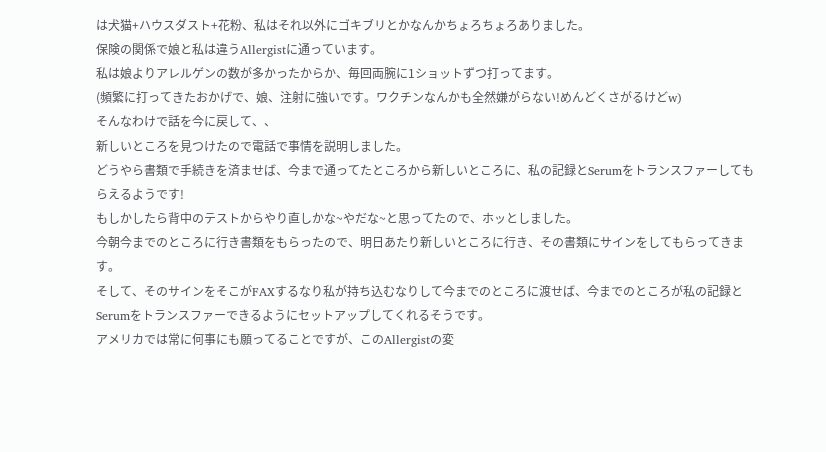は犬猫+ハウスダスト+花粉、私はそれ以外にゴキブリとかなんかちょろちょろありました。
保険の関係で娘と私は違うAllergistに通っています。
私は娘よりアレルゲンの数が多かったからか、毎回両腕に1ショットずつ打ってます。
(頻繁に打ってきたおかげで、娘、注射に強いです。ワクチンなんかも全然嫌がらない!めんどくさがるけどw)
そんなわけで話を今に戻して、、
新しいところを見つけたので電話で事情を説明しました。
どうやら書類で手続きを済ませば、今まで通ってたところから新しいところに、私の記録とSerumをトランスファーしてもらえるようです!
もしかしたら背中のテストからやり直しかな~やだな~と思ってたので、ホッとしました。
今朝今までのところに行き書類をもらったので、明日あたり新しいところに行き、その書類にサインをしてもらってきます。
そして、そのサインをそこがFAXするなり私が持ち込むなりして今までのところに渡せば、今までのところが私の記録とSerumをトランスファーできるようにセットアップしてくれるそうです。
アメリカでは常に何事にも願ってることですが、このAllergistの変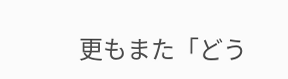更もまた「どう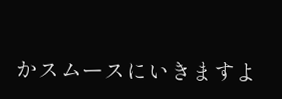かスムースにいきますよ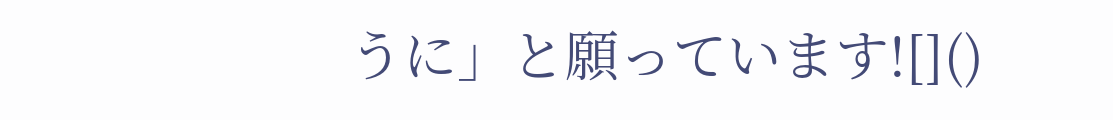うに」と願っています![]()